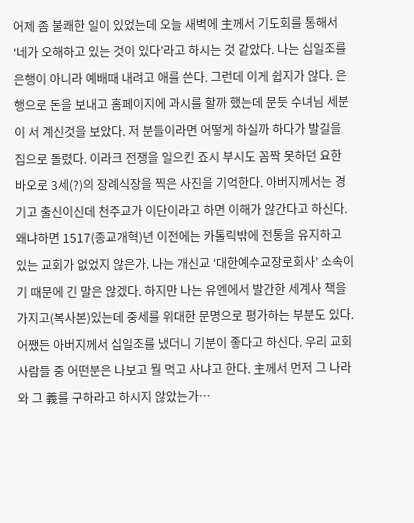어제 좀 불쾌한 일이 있었는데 오늘 새벽에 主께서 기도회를 통해서 ‘네가 오해하고 있는 것이 있다’라고 하시는 것 같았다. 나는 십일조를 은행이 아니라 예배때 내려고 애를 쓴다. 그런데 이게 쉽지가 않다. 은행으로 돈을 보내고 홈페이지에 과시를 할까 했는데 문듯 수녀님 세분이 서 계신것을 보았다. 저 분들이라면 어떻게 하실까 하다가 발길을 집으로 돌렸다. 이라크 전쟁을 일으킨 죠시 부시도 꼼짝 못하던 요한 바오로 3세(?)의 장례식장을 찍은 사진을 기억한다. 아버지께서는 경기고 출신이신데 천주교가 이단이라고 하면 이해가 않간다고 하신다. 왜냐하면 1517(종교개혁)년 이전에는 카톨릭밖에 전통을 유지하고 있는 교회가 없었지 않은가. 나는 개신교 ‘대한예수교장로회사’ 소속이기 때문에 긴 말은 않겠다. 하지만 나는 유엔에서 발간한 세계사 책을 가지고(복사본)있는데 중세를 위대한 문명으로 평가하는 부분도 있다. 어쨌든 아버지께서 십일조를 냈더니 기분이 좋다고 하신다. 우리 교회 사람들 중 어떤분은 나보고 뭘 먹고 사냐고 한다. 主께서 먼저 그 나라와 그 義를 구하라고 하시지 않았는가…